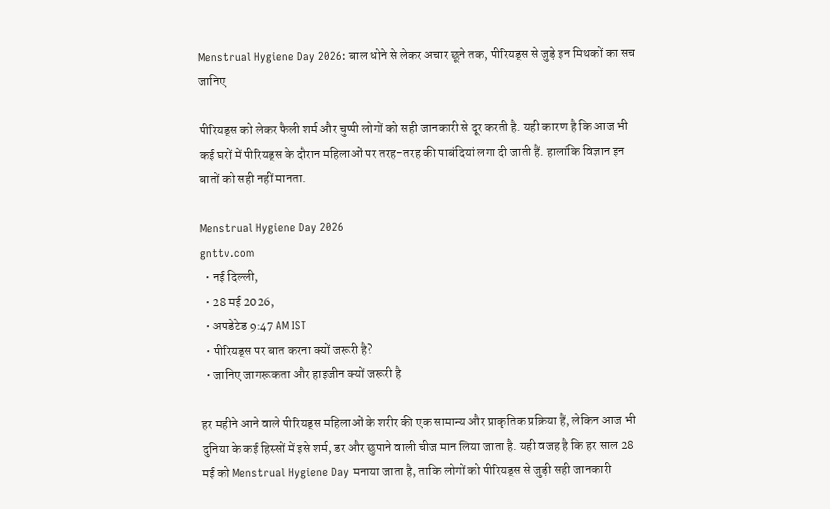Menstrual Hygiene Day 2026: बाल धोने से लेकर अचार छूने तक, पीरियड्स से जुड़े इन मिथकों का सच जानिए

पीरियड्स को लेकर फैली शर्म और चुप्पी लोगों को सही जानकारी से दूर करती है. यही कारण है कि आज भी कई घरों में पीरियड्स के दौरान महिलाओं पर तरह-तरह की पाबंदियां लगा दी जाती हैं. हालांकि विज्ञान इन बातों को सही नहीं मानता.

Menstrual Hygiene Day 2026
gnttv.com
  • नई दिल्ली,
  • 28 मई 2026,
  • अपडेटेड 9:47 AM IST
  • पीरियड्स पर बात करना क्यों जरूरी है?
  • जानिए जागरूकता और हाइजीन क्यों जरूरी है

हर महीने आने वाले पीरियड्स महिलाओं के शरीर की एक सामान्य और प्राकृतिक प्रक्रिया हैं, लेकिन आज भी दुनिया के कई हिस्सों में इसे शर्म, डर और छुपाने वाली चीज मान लिया जाता है. यही वजह है कि हर साल 28 मई को Menstrual Hygiene Day मनाया जाता है, ताकि लोगों को पीरियड्स से जुड़ी सही जानकारी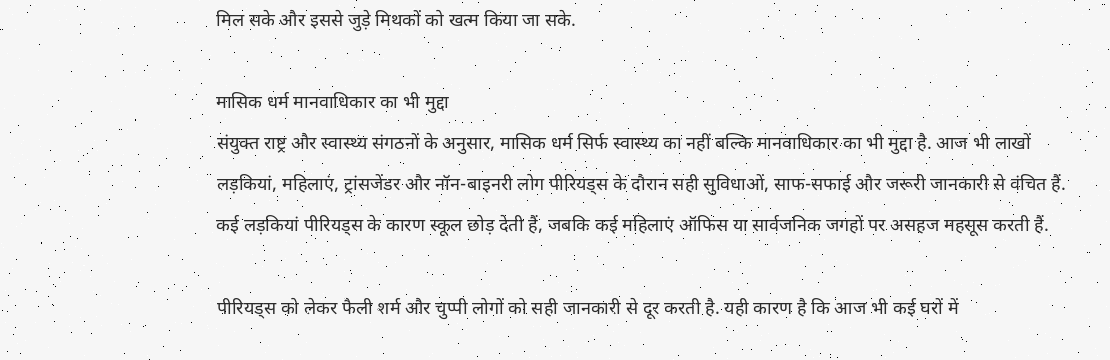मिल सके और इससे जुड़े मिथकों को खत्म किया जा सके.

मासिक धर्म मानवाधिकार का भी मुद्दा
संयुक्त राष्ट्र और स्वास्थ्य संगठनों के अनुसार, मासिक धर्म सिर्फ स्वास्थ्य का नहीं बल्कि मानवाधिकार का भी मुद्दा है. आज भी लाखों लड़कियां, महिलाएं, ट्रांसजेंडर और नॉन-बाइनरी लोग पीरियड्स के दौरान सही सुविधाओं, साफ-सफाई और जरूरी जानकारी से वंचित हैं. कई लड़कियां पीरियड्स के कारण स्कूल छोड़ देती हैं, जबकि कई महिलाएं ऑफिस या सार्वजनिक जगहों पर असहज महसूस करती हैं.

पीरियड्स को लेकर फैली शर्म और चुप्पी लोगों को सही जानकारी से दूर करती है. यही कारण है कि आज भी कई घरों में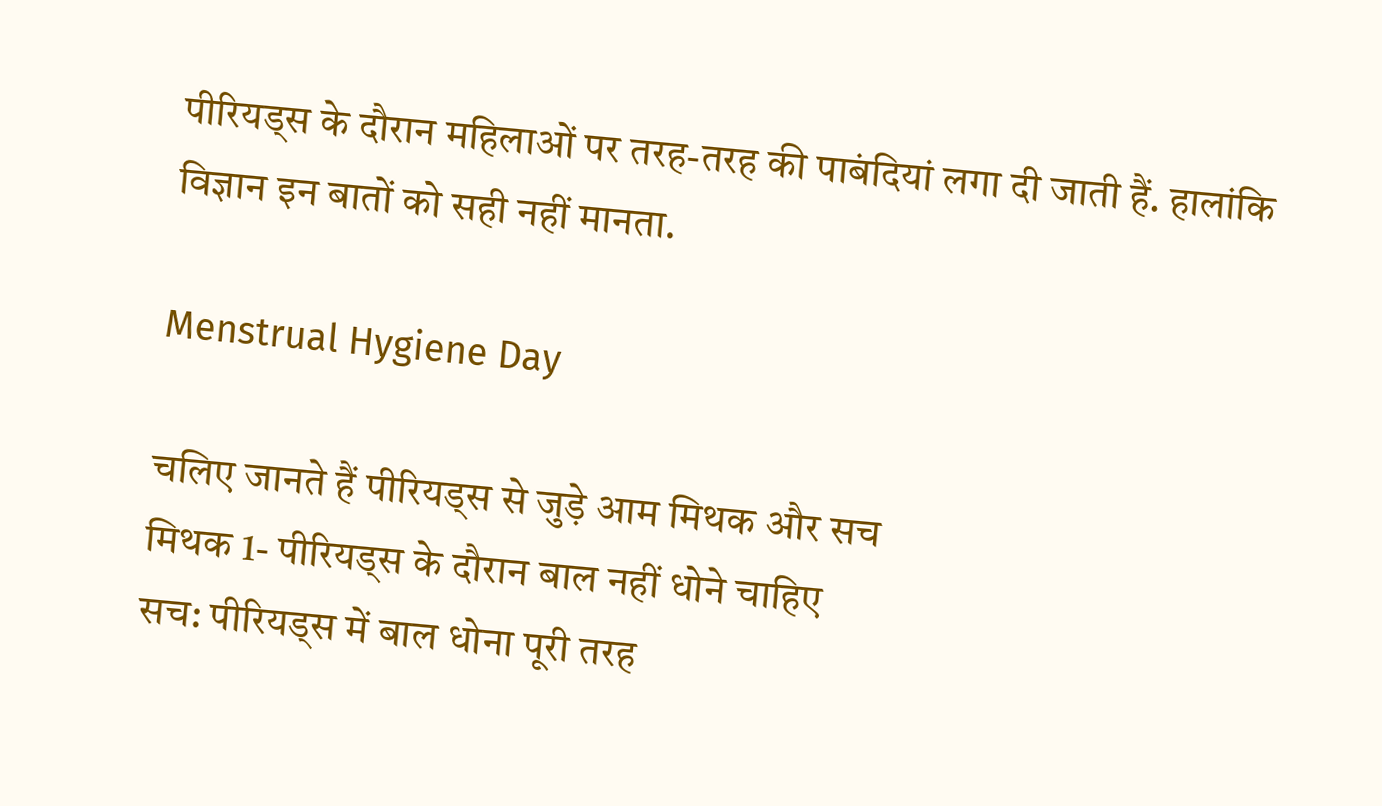पीरियड्स के दौरान महिलाओं पर तरह-तरह की पाबंदियां लगा दी जाती हैं. हालांकि विज्ञान इन बातों को सही नहीं मानता.

Menstrual Hygiene Day

चलिए जानते हैं पीरियड्स से जुड़े आम मिथक और सच
मिथक 1- पीरियड्स के दौरान बाल नहीं धोने चाहिए
सच: पीरियड्स में बाल धोना पूरी तरह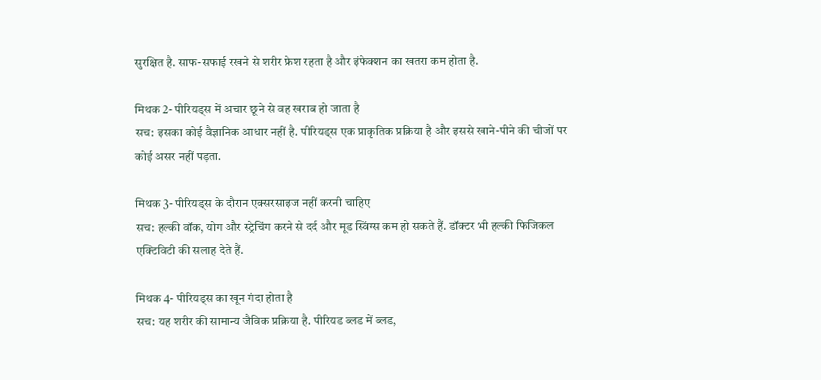सुरक्षित है. साफ-सफाई रखने से शरीर फ्रेश रहता है और इंफेक्शन का खतरा कम होता है.

मिथक 2- पीरियड्स में अचार छूने से वह खराब हो जाता है
सच: इसका कोई वैज्ञानिक आधार नहीं है. पीरियड्स एक प्राकृतिक प्रक्रिया है और इससे खाने-पीने की चीजों पर कोई असर नहीं पड़ता.

मिथक 3- पीरियड्स के दौरान एक्सरसाइज नहीं करनी चाहिए
सच: हल्की वॉक, योग और स्ट्रेचिंग करने से दर्द और मूड स्विंग्स कम हो सकते हैं. डॉक्टर भी हल्की फिजिकल एक्टिविटी की सलाह देते हैं.

मिथक 4- पीरियड्स का खून गंदा होता है
सच: यह शरीर की सामान्य जैविक प्रक्रिया है. पीरियड ब्लड में ब्लड,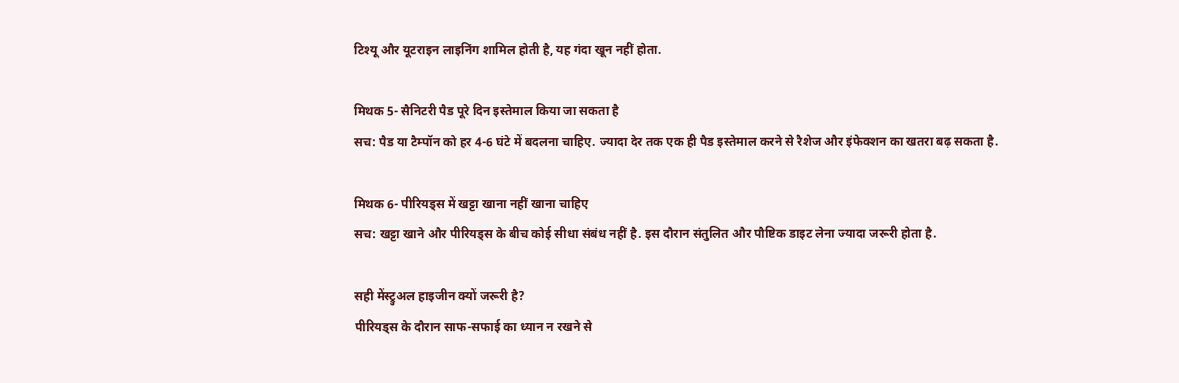टिश्यू और यूटराइन लाइनिंग शामिल होती है, यह गंदा खून नहीं होता.

मिथक 5- सैनिटरी पैड पूरे दिन इस्तेमाल किया जा सकता है
सच: पैड या टैम्पॉन को हर 4-6 घंटे में बदलना चाहिए. ज्यादा देर तक एक ही पैड इस्तेमाल करने से रैशेज और इंफेक्शन का खतरा बढ़ सकता है.

मिथक 6- पीरियड्स में खट्टा खाना नहीं खाना चाहिए
सच: खट्टा खाने और पीरियड्स के बीच कोई सीधा संबंध नहीं है. इस दौरान संतुलित और पौष्टिक डाइट लेना ज्यादा जरूरी होता है.

सही मेंस्ट्रुअल हाइजीन क्यों जरूरी है?
पीरियड्स के दौरान साफ-सफाई का ध्यान न रखने से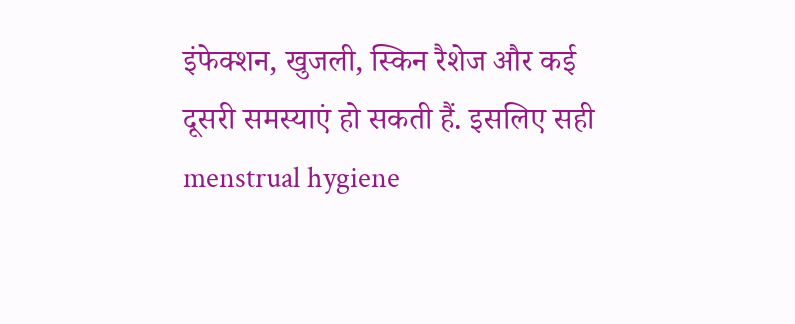इंफेक्शन, खुजली, स्किन रैशेज और कई दूसरी समस्याएं हो सकती हैं. इसलिए सही menstrual hygiene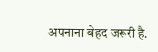अपनाना बेहद जरूरी है.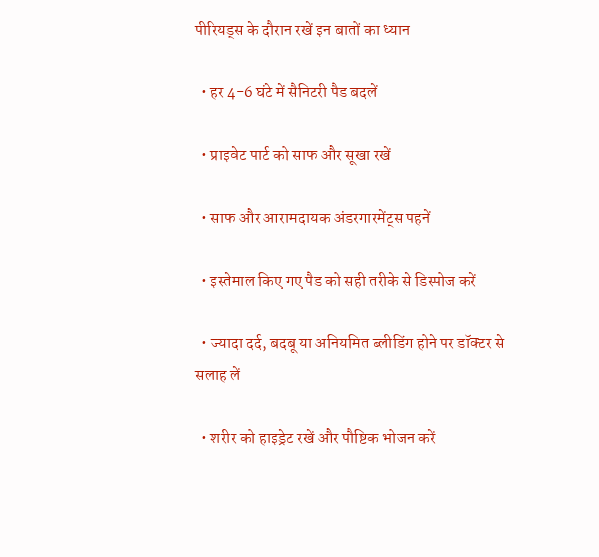पीरियड्स के दौरान रखें इन बातों का ध्यान

  • हर 4-6 घंटे में सैनिटरी पैड बदलें

  • प्राइवेट पार्ट को साफ और सूखा रखें

  • साफ और आरामदायक अंडरगारमेंट्स पहनें

  • इस्तेमाल किए गए पैड को सही तरीके से डिस्पोज करें

  • ज्यादा दर्द, बदबू या अनियमित ब्लीडिंग होने पर डॉक्टर से सलाह लें

  • शरीर को हाइड्रेट रखें और पौष्टिक भोजन करें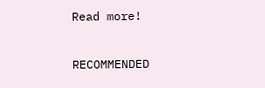Read more!

RECOMMENDED